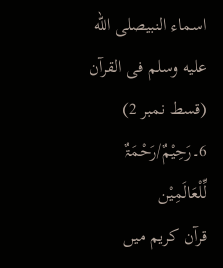اسماء النبیصلى الله عليه وسلم فی القرآن (قسط نمبر 2)
6۔رَحِیْمٌ/رَحْمَۃٌ لِّلْعَالَمِیْن
قرآن کریم میں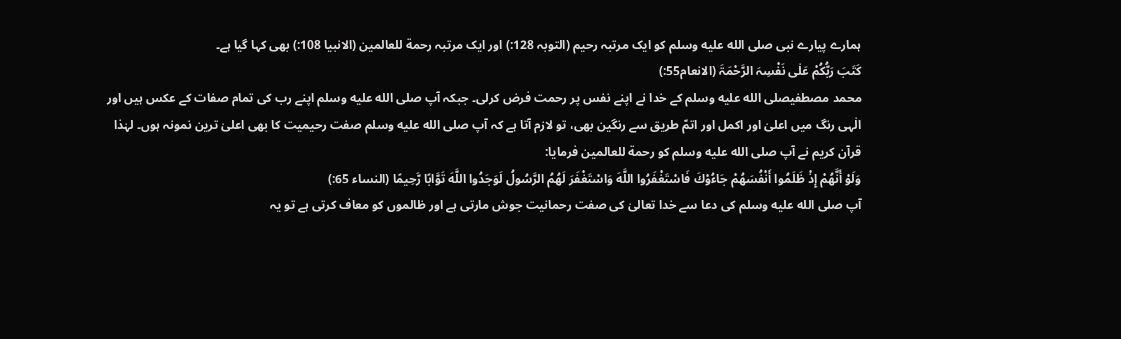ہمارے پیارے نبی صلى الله عليه وسلم کو ایک مرتبہ رحیم (التوبہ 128:) اور ایک مرتبہ رحمة للعالمین (الانبیا 108:) بھی کہا گیا ہے۔
کَتَبَ رَبُّکُمْ عَلٰی نَفْسِہَ الرَّحْمَۃَ (الانعام55:)
محمد مصطفیصلى الله عليه وسلم کے خدا نے اپنے نفس پر رحمت فرض کرلی۔ جبکہ آپ صلى الله عليه وسلم اپنے رب کی تمام صفات کے عکس ہیں اور الٰہی رنگ میں اعلیٰ اور اکمل اور اتمّ طریق سے رنگین بھی، تو لازم آتا ہے کہ آپ صلى الله عليه وسلم صفت رحیمیت کا بھی اعلیٰ ترین نمونہ ہوں۔ لہٰذا قرآن کریم نے آپ صلى الله عليه وسلم کو رحمة للعالمین فرمایا:
وَلَوْ أَنَّهُمْ إِذْ ظَلَمُوا أَنْفُسَهُمْ جَاءُوْكَ فَاسْتَغْفَرُوا اللَّهَ وَاسْتَغْفَرَ لَهُمُ الرَّسُولُ لَوَجَدُوا اللَّهَ تَوَّابًا رَّحِيمًا (النساء 65:)
آپ صلى الله عليه وسلم کی دعا سے خدا تعالیٰ کی صفت رحمانیت جوش مارتی ہے اور ظالموں کو معاف کرتی ہے تو یہ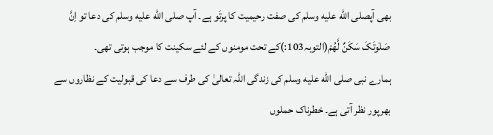بھی آپصلى الله عليه وسلم کی صفت رحیمیت کا پرتَو ہے۔ آپ صلى الله عليه وسلم کی دعا تو اِنَّ صَلٰوتَکَ سَکَنٌ لَّھُمْ(التوبہ103:)کے تحت مومنوں کے لئے سکینت کا موجب ہوتی تھی۔
ہمارے نبی صلى الله عليه وسلم کی زندگی اللہ تعالیٰ کی طرف سے دعا کی قبولیت کے نظاروں سے بھرپور نظر آتی ہے۔ خطرناک حملوں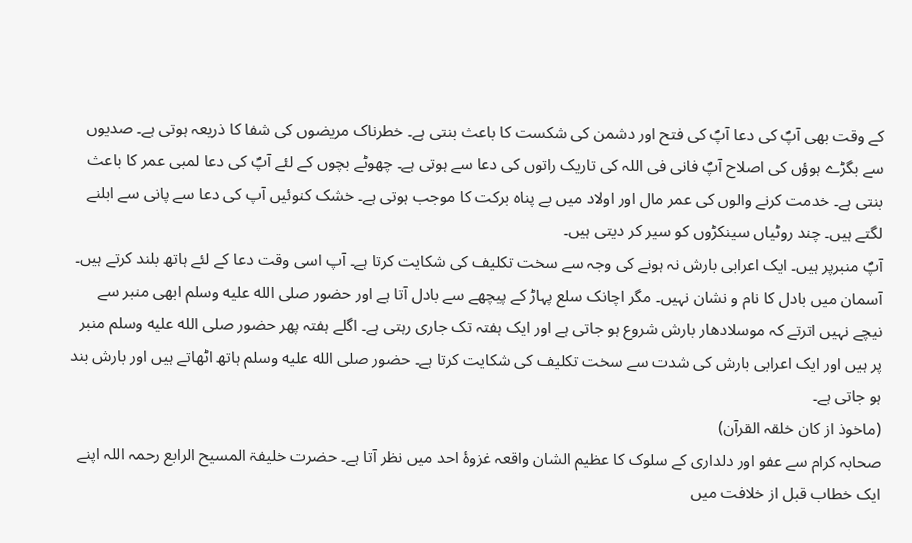کے وقت بھی آپؐ کی دعا آپؐ کی فتح اور دشمن کی شکست کا باعث بنتی ہے۔ خطرناک مریضوں کی شفا کا ذریعہ ہوتی ہے۔ صدیوں سے بگڑے ہوؤں کی اصلاح آپؐ فانی فی اللہ کی تاریک راتوں کی دعا سے ہوتی ہے۔ چھوٹے بچوں کے لئے آپؐ کی دعا لمبی عمر کا باعث بنتی ہے۔ خدمت کرنے والوں کی عمر مال اور اولاد میں بے پناہ برکت کا موجب ہوتی ہے۔ خشک کنوئیں آپ کی دعا سے پانی سے ابلنے لگتے ہیں۔ چند روٹیاں سینکڑوں کو سیر کر دیتی ہیں۔
آپؐ منبرپر ہیں۔ ایک اعرابی بارش نہ ہونے کی وجہ سے سخت تکلیف کی شکایت کرتا ہے۔ آپ اسی وقت دعا کے لئے ہاتھ بلند کرتے ہیں۔ آسمان میں بادل کا نام و نشان نہیں۔ مگر اچانک سلع پہاڑ کے پیچھے سے بادل آتا ہے اور حضور صلى الله عليه وسلم ابھی منبر سے نیچے نہیں اترتے کہ موسلادھار بارش شروع ہو جاتی ہے اور ایک ہفتہ تک جاری رہتی ہے۔ اگلے ہفتہ پھر حضور صلى الله عليه وسلم منبر پر ہیں اور ایک اعرابی بارش کی شدت سے سخت تکلیف کی شکایت کرتا ہے۔ حضور صلى الله عليه وسلم ہاتھ اٹھاتے ہیں اور بارش بند ہو جاتی ہے۔
(ماخوذ از کان خلقہ القرآن)
صحابہ کرام سے عفو اور دلداری کے سلوک کا عظیم الشان واقعہ غزوۂ احد میں نظر آتا ہے۔ حضرت خلیفۃ المسیح الرابع رحمہ اللہ اپنے ایک خطاب قبل از خلافت میں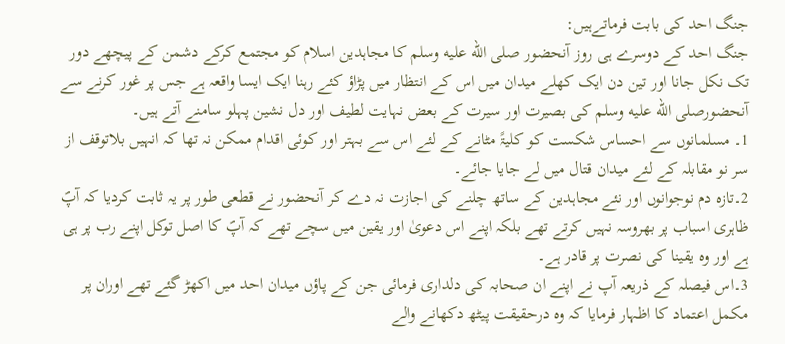جنگ احد کی بابت فرماتےہیں:
جنگ احد کے دوسرے ہی روز آنحضور صلى الله عليه وسلم کا مجاہدین اسلام کو مجتمع کرکے دشمن کے پیچھے دور تک نکل جانا اور تین دن ایک کھلے میدان میں اس کے انتظار میں پڑاؤ کئے رہنا ایک ایسا واقعہ ہے جس پر غور کرنے سے آنحضورصلى الله عليه وسلم کی بصیرت اور سیرت کے بعض نہایت لطیف اور دل نشین پہلو سامنے آتے ہیں۔
1۔ مسلمانوں سے احساس شکست کو کلیۃً مٹانے کے لئے اس سے بہتر اور کوئی اقدام ممکن نہ تھا کہ انہیں بلاتوقف از سر نو مقابلہ کے لئے میدان قتال میں لے جایا جائے۔
2۔تازہ دم نوجوانوں اور نئے مجاہدین کے ساتھ چلنے کی اجازت نہ دے کر آنحضور نے قطعی طور پر یہ ثابت کردیا کہ آپؐ ظاہری اسباب پر بھروسہ نہیں کرتے تھے بلکہ اپنے اس دعویٰ اور یقین میں سچے تھے کہ آپؐ کا اصل توکل اپنے رب پر ہی ہے اور وہ یقینا کی نصرت پر قادر ہے۔
3۔اس فیصلہ کے ذریعہ آپ نے اپنے ان صحابہ کی دلداری فرمائی جن کے پاؤں میدان احد میں اکھڑ گئے تھے اوران پر مکمل اعتماد کا اظہار فرمایا کہ وہ درحقیقت پیٹھ دکھانے والے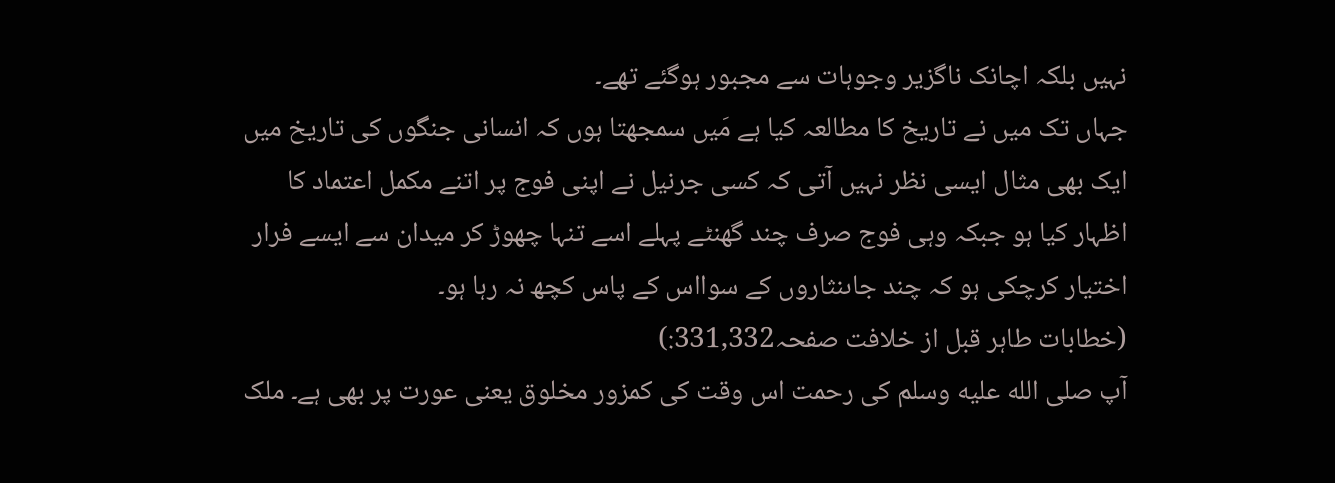نہیں بلکہ اچانک ناگزیر وجوہات سے مجبور ہوگئے تھے۔
جہاں تک میں نے تاریخ کا مطالعہ کیا ہے مَیں سمجھتا ہوں کہ انسانی جنگوں کی تاریخ میں ایک بھی مثال ایسی نظر نہیں آتی کہ کسی جرنیل نے اپنی فوج پر اتنے مکمل اعتماد کا اظہار کیا ہو جبکہ وہی فوج صرف چند گھنٹے پہلے اسے تنہا چھوڑ کر میدان سے ایسے فرار اختیار کرچکی ہو کہ چند جاںنثاروں کے سوااس کے پاس کچھ نہ رہا ہو۔
(خطابات طاہر قبل از خلافت صفحہ331,332:)
آپ صلى الله عليه وسلم کی رحمت اس وقت کی کمزور مخلوق یعنی عورت پر بھی ہے۔ ملک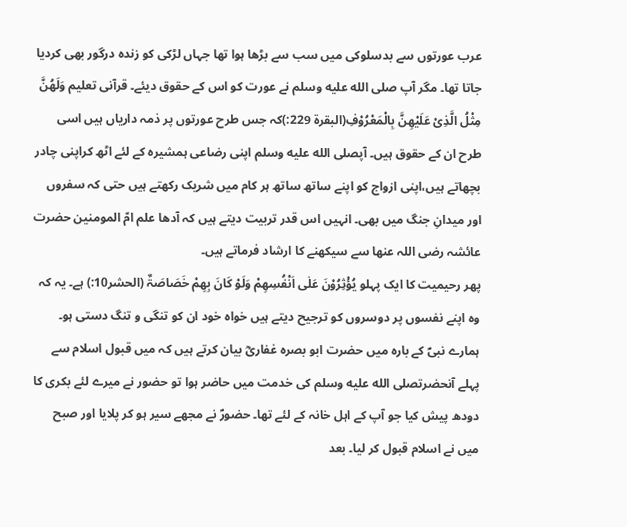عرب عورتوں سے بدسلوکی میں سب سے بڑھا ہوا تھا جہاں لڑکی کو زندہ درگور بھی کردیا جاتا تھا۔ مگر آپ صلى الله عليه وسلم نے عورت کو اس کے حقوق دیئے۔ قرآنی تعلیم وَلَھُنَّ مِثْلُ الَّذِیْ عَلَیْھِنَّ بِالْمَعْرُوْفِ(البقرۃ 229:)کہ جس طرح عورتوں پر ذمہ داریاں ہیں اسی طرح ان کے حقوق ہیں۔ آپصلى الله عليه وسلم اپنی رضاعی ہمشیرہ کے لئے اٹھ کراپنی چادر بچھاتے ہیں،اپنی ازواج کو اپنے ساتھ ساتھ ہر کام میں شریک رکھتے ہیں حتی کہ سفروں اور میدانِ جنگ میں بھی۔ انہیں اس قدر تربیت دیتے ہیں کہ آدھا علم امّ المومنین حضرت عائشہ رضی اللہ عنھا سے سیکھنے کا ارشاد فرماتے ہیں۔
پھر رحیمیت کا ایک پہلو یُؤْثِرُوْنَ عَلٰی اَنْفُسِھِمْ وَلَوْ کَانَ بِھِمْ خَصَاصَۃٌ (الحشر10:) ہے۔ یہ کہ وہ اپنے نفسوں پر دوسروں کو ترجیح دیتے ہیں خواہ خود ان کو تنگی و تنگ دستی ہو۔ ہمارے نبیؐ کے بارہ میں حضرت ابو بصرہ غفاریؓ بیان کرتے ہیں کہ میں قبول اسلام سے پہلے آنحضرتصلى الله عليه وسلم کی خدمت میں حاضر ہوا تو حضور نے میرے لئے بکری کا دودھ پیش کیا جو آپ کے اہل خانہ کے لئے تھا۔ حضورؐ نے مجھے سیر ہو کر پلایا اور صبح میں نے اسلام قبول کر لیا۔ بعد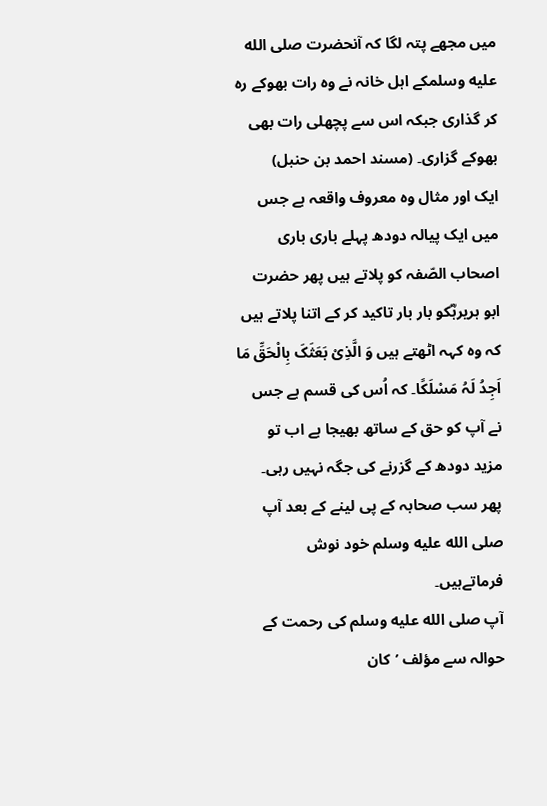میں مجھے پتہ لگا کہ آنحضرت صلى الله عليه وسلمکے اہل خانہ نے وہ رات بھوکے رہ کر گذاری جبکہ اس سے پچھلی رات بھی بھوکے گزاری۔ (مسند احمد بن حنبل)
ایک اور مثال وہ معروف واقعہ ہے جس میں ایک پیالہ دودھ پہلے باری باری اصحاب الصّفہ کو پلاتے ہیں پھر حضرت ابو ہریرہؓکو بار بار تاکید کر کے اتنا پلاتے ہیں کہ وہ کہہ اٹھتے ہیں وَ الَّذِیْ بَعَثَکَ بِالْحَقِّ مَا اَجِدُ لَہُ مَسْلَکًا۔ کہ اُس کی قسم ہے جس نے آپ کو حق کے ساتھ بھیجا ہے اب تو مزید دودھ کے گزرنے کی جگہ نہیں رہی۔ پھر سب صحابہ کے پی لینے کے بعد آپ صلى الله عليه وسلم خود نوش فرماتےہیں۔
آپ صلى الله عليه وسلم کی رحمت کے حوالہ سے مؤلف ’کان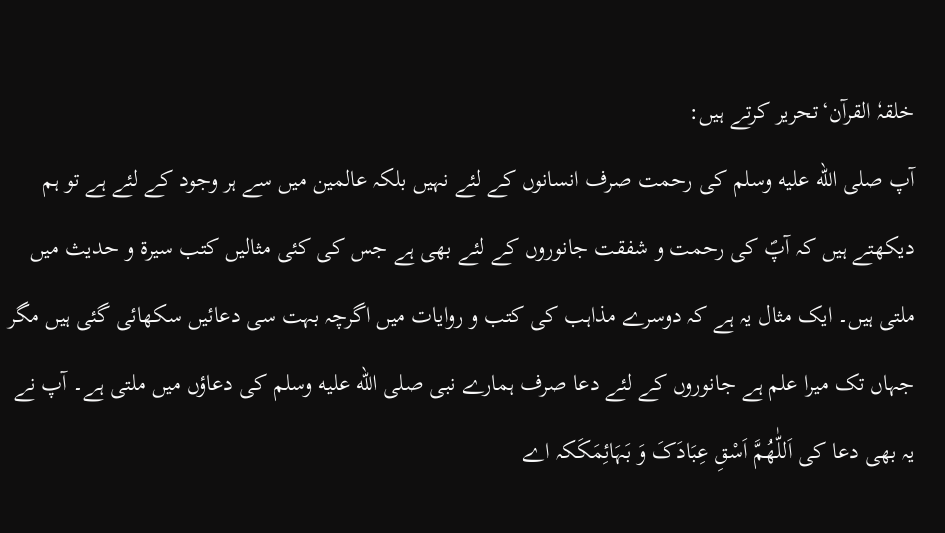خلقہٗ القرآن‘تحریر کرتے ہیں:
آپ صلى الله عليه وسلم کی رحمت صرف انسانوں کے لئے نہیں بلکہ عالمین میں سے ہر وجود کے لئے ہے تو ہم دیکھتے ہیں کہ آپؐ کی رحمت و شفقت جانوروں کے لئے بھی ہے جس کی کئی مثالیں کتب سیرة و حدیث میں ملتی ہیں۔ ایک مثال یہ ہے کہ دوسرے مذاہب کی کتب و روایات میں اگرچہ بہت سی دعائیں سکھائی گئی ہیں مگر جہاں تک میرا علم ہے جانوروں کے لئے دعا صرف ہمارے نبی صلى الله عليه وسلم کی دعاؤں میں ملتی ہے۔ آپ نے یہ بھی دعا کی اَللّٰھُمَّ اَسْقِ عِبَادَکَ وَ بَہَائِمَکَکہ اے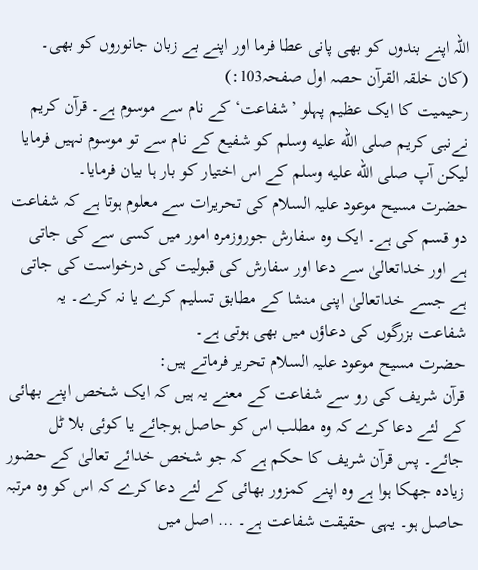اللہ اپنے بندوں کو بھی پانی عطا فرما اور اپنے بے زبان جانوروں کو بھی۔
(کان خلقہ القرآن حصہ اول صفحہ103:)
رحیمیت کا ایک عظیم پہلو ’شفاعت‘ کے نام سے موسوم ہے۔ قرآن کریم نےنبی کریم صلى الله عليه وسلم کو شفیع کے نام سے تو موسوم نہیں فرمایا لیکن آپ صلى الله عليه وسلم کے اس اختیار کو بار ہا بیان فرمایا۔
حضرت مسیح موعود علیہ السلام کی تحریرات سے معلوم ہوتا ہے کہ شفاعت دو قسم کی ہے۔ ایک وہ سفارش جوروزمرہ امور میں کسی سے کی جاتی ہے اور خداتعالیٰ سے دعا اور سفارش کی قبولیت کی درخواست کی جاتی ہے جسے خداتعالیٰ اپنی منشا کے مطابق تسلیم کرے یا نہ کرے۔ یہ شفاعت بزرگوں کی دعاؤں میں بھی ہوتی ہے۔
حضرت مسیح موعود علیہ السلام تحریر فرماتے ہیں:
قرآن شریف کی رو سے شفاعت کے معنے یہ ہیں کہ ایک شخص اپنے بھائی کے لئے دعا کرے کہ وہ مطلب اس کو حاصل ہوجائے یا کوئی بلا ٹل جائے۔ پس قرآن شریف کا حکم ہے کہ جو شخص خدائے تعالیٰ کے حضور زیادہ جھکا ہوا ہے وہ اپنے کمزور بھائی کے لئے دعا کرے کہ اس کو وہ مرتبہ حاصل ہو۔ یہی حقیقت شفاعت ہے۔ … اصل میں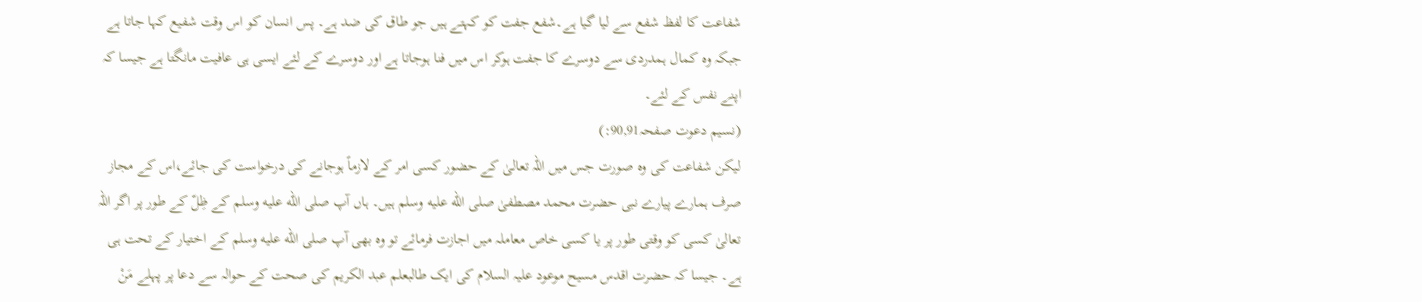شفاعت کا لفظ شفع سے لیا گیا ہے۔شفع جفت کو کہتے ہیں جو طاق کی ضد ہے۔ پس انسان کو اس وقت شفیع کہا جاتا ہے جبکہ وہ کمال ہمدردی سے دوسرے کا جفت ہوکر اس میں فنا ہوجاتا ہے اور دوسرے کے لئے ایسی ہی عافیت مانگتا ہے جیسا کہ اپنے نفس کے لئے۔
(نسیم دعوت صفحہ90,91:)
لیکن شفاعت کی وہ صورت جس میں اللہ تعالیٰ کے حضور کسی امر کے لازماً ہوجانے کی درخواست کی جائے،اس کے مجاز صرف ہمارے پیارے نبی حضرت محمد مصطفیٰ صلى الله عليه وسلم ہیں۔ ہاں آپ صلى الله عليه وسلم کے ظِلّ کے طور پر اگر اللہ تعالیٰ کسی کو وقتی طور پر یا کسی خاص معاملہ میں اجازت فرمائے تو وہ بھی آپ صلى الله عليه وسلم کے اختیار کے تحت ہی ہے۔ جیسا کہ حضرت اقدس مسیح موعود علیہ السلام کی ایک طالبعلم عبد الکریم کی صحت کے حوالہ سے دعا پر پہلے مَنْ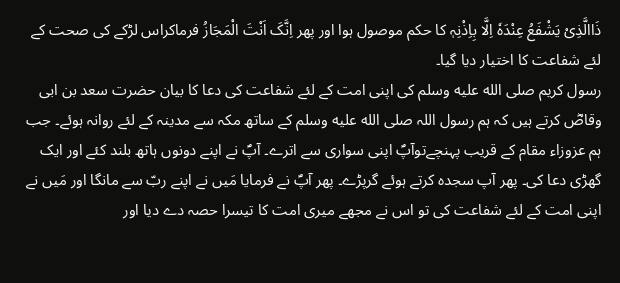ذَاالَّذِیْ یَشْفَعُ عِنْدَہٗ اِلَّا بِاِذْنِہٖ کا حکم موصول ہوا اور پھر اِنَّکَ اَنْتَ الْمَجَازُ فرماکراس لڑکے کی صحت کے لئے شفاعت کا اختیار دیا گیا۔
رسول کریم صلى الله عليه وسلم کی اپنی امت کے لئے شفاعت کی دعا کا بیان حضرت سعد بن ابی وقاصؓ کرتے ہیں کہ ہم رسول اللہ صلى الله عليه وسلم کے ساتھ مکہ سے مدینہ کے لئے روانہ ہوئے۔ جب ہم عزوزاء مقام کے قریب پہنچےتوآپؐ اپنی سواری سے اترے۔ آپؐ نے اپنے دونوں ہاتھ بلند کئے اور ایک گھڑی دعا کی۔ پھر آپ سجدہ کرتے ہوئے گرپڑے۔ پھر آپؐ نے فرمایا مَیں نے اپنے ربّ سے مانگا اور مَیں نے اپنی امت کے لئے شفاعت کی تو اس نے مجھے میری امت کا تیسرا حصہ دے دیا اور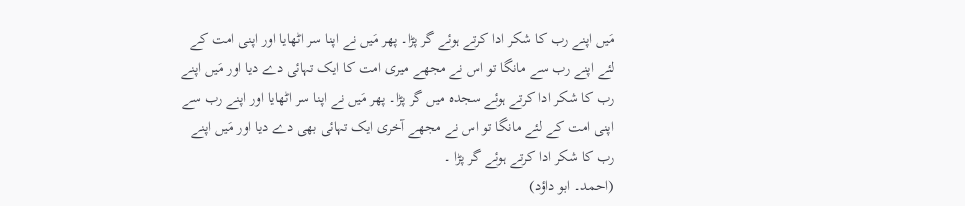مَیں اپنے رب کا شکر ادا کرتے ہوئے گر پڑا۔ پھر مَیں نے اپنا سر اٹھایا اور اپنی امت کے لئے اپنے رب سے مانگا تو اس نے مجھے میری امت کا ایک تہائی دے دیا اور مَیں اپنے رب کا شکر ادا کرتے ہوئے سجدہ میں گر پڑا۔ پھر مَیں نے اپنا سر اٹھایا اور اپنے رب سے اپنی امت کے لئے مانگا تو اس نے مجھے آخری ایک تہائی بھی دے دیا اور مَیں اپنے رب کا شکر ادا کرتے ہوئے گر پڑا ۔
(احمد۔ ابو داؤد)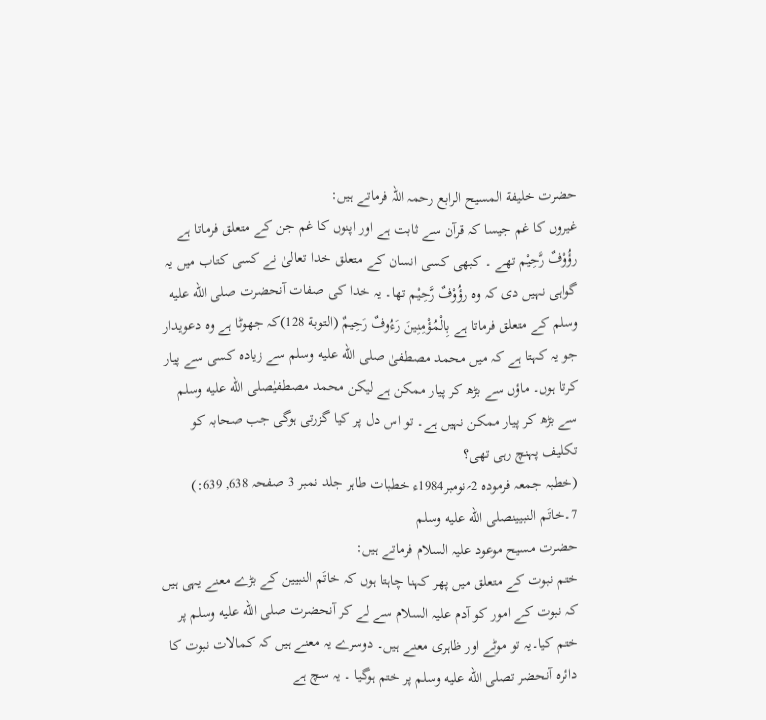حضرت خلیفة المسیح الرابع رحمہ اللہ فرماتے ہیں:
غیروں کا غم جیسا کہ قرآن سے ثابت ہے اور اپنوں کا غم جن کے متعلق فرماتا ہے رؤُوْفٌ رَّحِیْم تھے ۔ کبھی کسی انسان کے متعلق خدا تعالیٰ نے کسی کتاب میں یہ گواہی نہیں دی کہ وہ رؤُوْفٌ رَّحِیْم تھا۔ یہ خدا کی صفات آنحضرت صلى الله عليه وسلم کے متعلق فرماتا ہے بِالْمُؤْمِنِينَ رَءُوفٌ رَحِيمٌ (التوبة 128)کہ جھوٹا ہے وہ دعویدار جو یہ کہتا ہے کہ میں محمد مصطفیٰ صلى الله عليه وسلم سے زیادہ کسی سے پیار کرتا ہوں۔ ماؤں سے بڑھ کر پیار ممکن ہے لیکن محمد مصطفیٰصلى الله عليه وسلم سے بڑھ کر پیار ممکن نہیں ہے۔ تو اس دل پر کیا گزرتی ہوگی جب صحابہ کو تکلیف پہنچ رہی تھی؟
(خطبہ جمعہ فرمودہ 2؍نومبر1984ء خطبات طاہر جلد نمبر 3 صفحہ 638, 639:)
7۔خاتَم النبیینصلى الله عليه وسلم
حضرت مسیح موعود علیہ السلام فرماتے ہیں:
ختم نبوت کے متعلق میں پھر کہنا چاہتا ہوں کہ خاتَم النبیین کے بڑے معنے یہی ہیں کہ نبوت کے امور کو آدم علیہ السلام سے لے کر آنحضرت صلى الله عليه وسلم پر ختم کیا۔یہ تو موٹے اور ظاہری معنے ہیں۔ دوسرے یہ معنے ہیں کہ کمالات نبوت کا دائرہ آنحضر تصلى الله عليه وسلم پر ختم ہوگیا ۔ یہ سچ ہے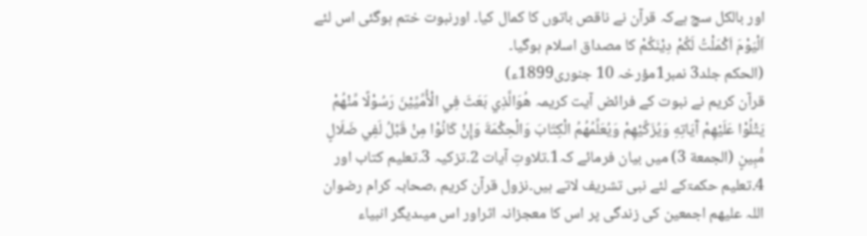اور بالکل سچ ہےکہ قرآن نے ناقص باتوں کا کمال کیا۔ اورنبوت ختم ہوگئی اس لئے اَلْیَوْمَ اَکْمَلْتُ لَکُمْ دِیْنَکُمْ کا مصداق اسلام ہوگیا۔
(الحکم جلد3 نمبر1مؤرخہ 10 جنوری1899ء)
قرآن کریم نے نبوت کے فرائض آیت کریمہ ھُوَالَّذِي بَعَثَ فِي الْأُمِّيِّيْنَ رَسُوْلًا مِّنْهُمْ يَتْلُوْا عَلَيْهِمْ آَيَاتِهِ وَيُزَكِّيْهِمْ وَيُعَلِّمُهُمُ الْكِتَابَ وَالْحِكْمَةَ وَإِنْ كَانُوْا مِنْ قَبْلُ لَفِي ضَلَالٍ مُّبِينٍ (الجمعة 3) میں بیان فرمائے کہ1۔تلاوتِ آیات 2۔تزکیہ 3۔تعلیم کتاب اور 4۔تعلیم حکمۃکے لئے نبی تشریف لاتے ہیں۔نزول قرآن کریم ،صحابہ کرام رضوان اللہ علیھم اجمعین کی زندگی پر اس کا معجزانہ اثراور اس میںدیگر انبیاء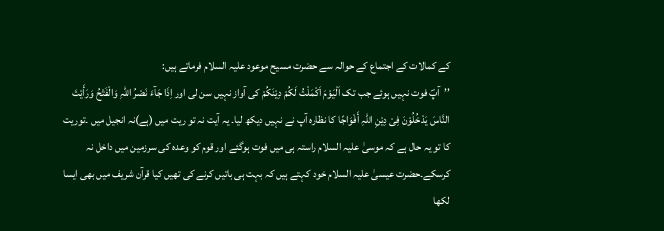کے کمالات کے اجتماع کے حوالہ سے حضرت مسیح موعود علیہ السلام فرماتے ہیں:
’’آپؐ فوت نہیں ہوئے جب تک اَلْیَوْمَ اَکْمَلْتُ لَکُمْ دِیْنَکُمْ کی آواز نہیں سن لی اور اِذَا جَآءَ نَصْرُ اللہِ وَالْفَتْحُ وَرَأَیْتَ النَّاسَ یَدْخُلُوْنَ فِیْ دِیْنِ اللہِ أَفْوَاجًا کا نظارہ آپ نے نہیں دیکھ لیا۔ یہ آیت نہ تو ریت میں (ہے)نہ انجیل میں ۔توریت کا تو یہ حال ہے کہ موسیٰ علیہ السلام راستہ ہی میں فوت ہوگئے اور قوم کو وعدہ کی سرزمین میں داخل نہ کرسکے۔حضرت عیسیٰ علیہ السلام خود کہتے ہیں کہ بہت ہی باتیں کرنے کی تھیں کیا قرآن شریف میں بھی ایسا لکھا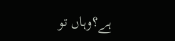ہے؟وہاں تو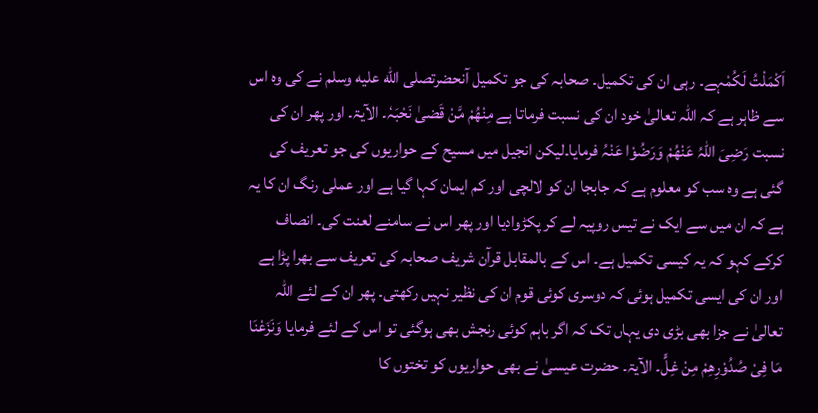اَکْمَلْتُ لَکُمْہے۔ رہی ان کی تکمیل۔ صحابہ کی جو تکمیل آنحضرتصلى الله عليه وسلم نے کی وہ اس سے ظاہر ہے کہ اللہ تعالیٰ خود ان کی نسبت فرماتا ہے مِنْھُمْ مَّنْ قَضیٰ نَحْبَہٗ۔ الآیۃ۔ اور پھر ان کی نسبت رَضِیَ اللہُ عَنْھُمْ وَرَضُوْا عَنْہُ فرمایا۔لیکن انجیل میں مسیح کے حواریوں کی جو تعریف کی گئی ہے وہ سب کو معلوم ہے کہ جابجا ان کو لالچی اور کم ایمان کہا گیا ہے اور عملی رنگ ان کا یہ ہے کہ ان میں سے ایک نے تیس روپیہ لے کر پکڑوادیا اور پھر اس نے سامنے لعنت کی۔ انصاف کرکے کہو کہ یہ کیسی تکمیل ہے۔ اس کے بالمقابل قرآن شریف صحابہ کی تعریف سے بھرا پڑا ہے اور ان کی ایسی تکمیل ہوئی کہ دوسری کوئی قوم ان کی نظیر نہیں رکھتی۔ پھر ان کے لئے اللہ تعالیٰ نے جزا بھی بڑی دی یہاں تک کہ اگر باہم کوئی رنجش بھی ہوگئی تو اس کے لئے فرمایا وَنَزَعْنَا مَا فِیْ صُدُوْرِھِمْ مِنْ غِلٍّ۔ الآیۃ۔ حضرت عیسیٰ نے بھی حواریوں کو تختوں کا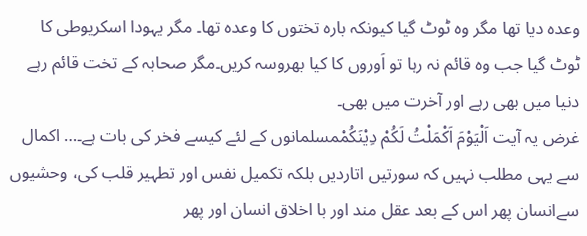وعدہ دیا تھا مگر وہ ٹوٹ گیا کیونکہ بارہ تختوں کا وعدہ تھا۔ مگر یہودا اسکریوطی کا ٹوٹ گیا جب وہ قائم نہ رہا تو اَوروں کا کیا بھروسہ کریں۔مگر صحابہ کے تخت قائم رہے دنیا میں بھی رہے اور آخرت میں بھی۔
غرض یہ آیت اَلْیَوْمَ اَکْمَلْتُ لَکُمْ دِیْنَکُمْمسلمانوں کے لئے کیسے فخر کی بات ہے۔… اکمال سے یہی مطلب نہیں کہ سورتیں اتاردیں بلکہ تکمیل نفس اور تطہیر قلب کی، وحشیوں سےانسان پھر اس کے بعد عقل مند اور با اخلاق انسان اور پھر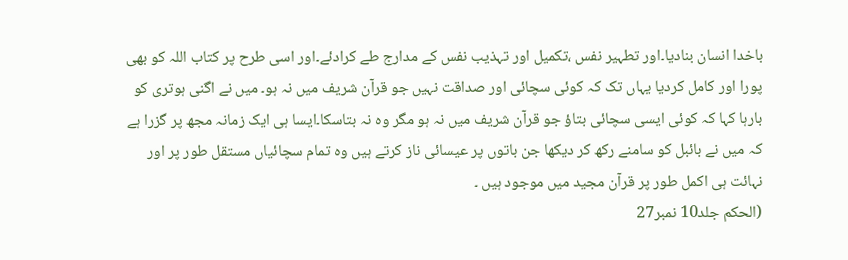باخدا انسان بنادیا۔اور تطہیر نفس ،تکمیل اور تہذیب نفس کے مدارج طے کرادئے۔اور اسی طرح پر کتاب اللہ کو بھی پورا اور کامل کردیا یہاں تک کہ کوئی سچائی اور صداقت نہیں جو قرآن شریف میں نہ ہو۔ میں نے اگنی ہوتری کو بارہا کہا کہ کوئی ایسی سچائی بتاؤ جو قرآن شریف میں نہ ہو مگر وہ نہ بتاسکا۔ایسا ہی ایک زمانہ مجھ پر گزرا ہے کہ میں نے بائبل کو سامنے رکھ کر دیکھا جن باتوں پر عیسائی ناز کرتے ہیں وہ تمام سچائیاں مستقل طور پر اور نہائت ہی اکمل طور پر قرآن مجید میں موجود ہیں ۔
(الحکم جلد10 نمبر27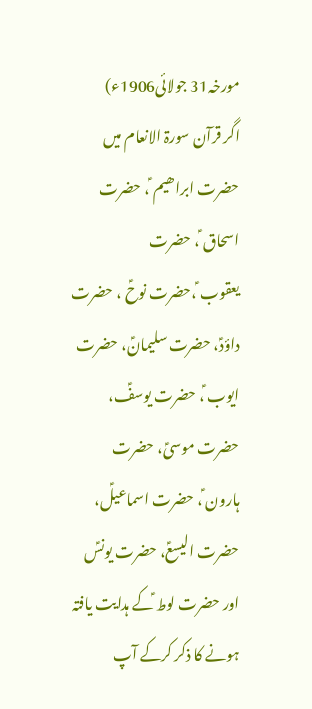مورخہ31 جولائی1906ء)
اگر قرآن سورۃ الانعام میں حضرت ابراھیم ؑ، حضرت اسحاق ؑ، حضرت یعقوب ؑ،حضرت نوحؑ ، حضرت داؤدؑ، حضرت سلیمانؑ، حضرت ایوب ؑ، حضرت یوسفؑ، حضرت موسیؑ، حضرت ہارون ؑ، حضرت اسماعیلؑ، حضرت الیسعؑ، حضرت یونسؑ اور حضرت لوط ؑکے ہدایت یافتہ ہونے کا ذکر کرکے آپ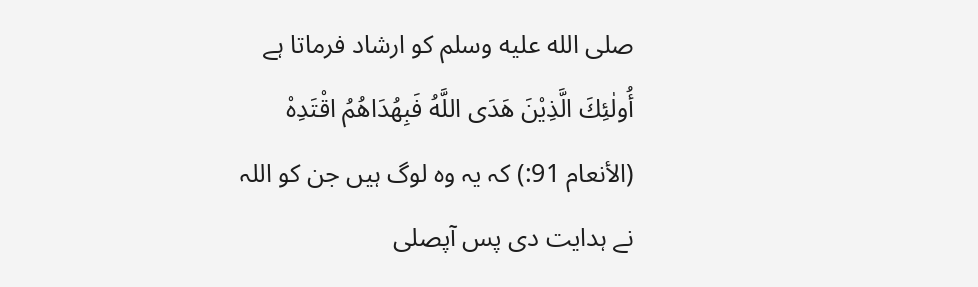صلى الله عليه وسلم کو ارشاد فرماتا ہے أُولٰئِكَ الَّذِيْنَ هَدَى اللَّهُ فَبِهُدَاهُمُ اقْتَدِهْ (الأنعام 91:) کہ یہ وہ لوگ ہیں جن کو اللہ نے ہدایت دی پس آپصلى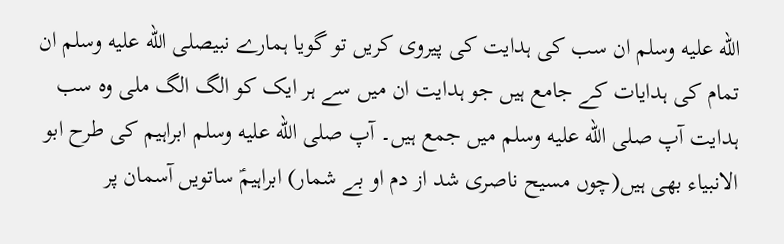الله عليه وسلم ان سب کی ہدایت کی پیروی کریں تو گویا ہمارے نبیصلى الله عليه وسلم ان تمام کی ہدایات کے جامع ہیں جو ہدایت ان میں سے ہر ایک کو الگ الگ ملی وہ سب ہدایت آپ صلى الله عليه وسلم میں جمع ہیں۔ آپ صلى الله عليه وسلم ابراہیم کی طرح ابو الانبیاء بھی ہیں(چوں مسیح ناصری شد از دم او بے شمار) ابراہیمؑ ساتویں آسمان پر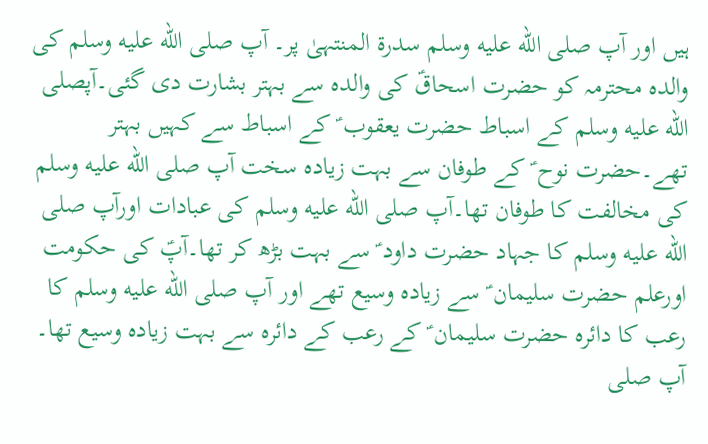ہیں اور آپ صلى الله عليه وسلم سدرۃ المنتہیٰ پر۔ آپ صلى الله عليه وسلم کی والدہ محترمہ کو حضرت اسحاقؑ کی والدہ سے بہتر بشارت دی گئی۔آپصلى الله عليه وسلم کے اسباط حضرت یعقوب ؑ کے اسباط سے کہیں بہتر تھے۔حضرت نوح ؑ کے طوفان سے بہت زیادہ سخت آپ صلى الله عليه وسلم کی مخالفت کا طوفان تھا۔آپ صلى الله عليه وسلم کی عبادات اورآپ صلى الله عليه وسلم کا جہاد حضرت داود ؑ سے بہت بڑھ کر تھا۔آپؑ کی حکومت اورعلم حضرت سلیمان ؑ سے زیادہ وسیع تھے اور آپ صلى الله عليه وسلم کا رعب کا دائرہ حضرت سلیمان ؑ کے رعب کے دائرہ سے بہت زیادہ وسیع تھا۔ آپ صلى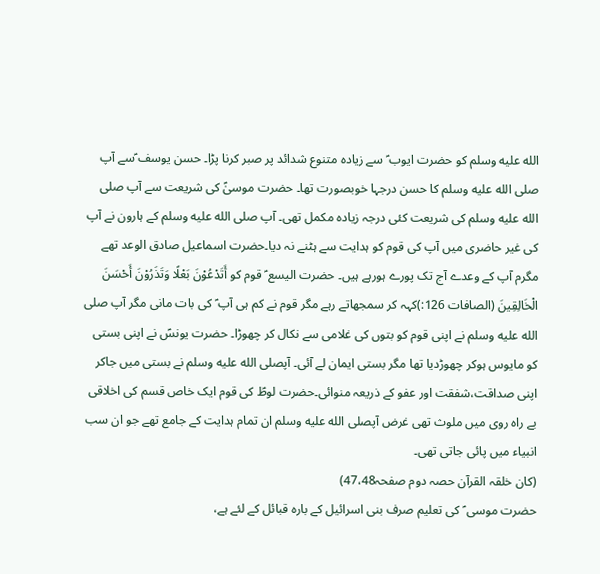الله عليه وسلم کو حضرت ایوب ؑ سے زیادہ متنوع شدائد پر صبر کرنا پڑا۔ حسن یوسف ؑسے آپ صلى الله عليه وسلم کا حسن درجہا خوبصورت تھا۔ حضرت موسیٰؑ کی شریعت سے آپ صلى الله عليه وسلم کی شریعت کئی درجہ زیادہ مکمل تھی۔ آپ صلى الله عليه وسلم کے ہارون نے آپ کی غیر حاضری میں آپ کی قوم کو ہدایت سے ہٹنے نہ دیا۔حضرت اسماعیل صادق الوعد تھے مگرم آپ کے وعدے آج تک پورے ہورہے ہیں۔ حضرت الیسع ؑ قوم کو أَتَدْعُوْنَ بَعْلًا وَتَذَرُوْنَ أَحْسَنَ الْخَالِقِينَ (الصافات 126:)کہہ کر سمجھاتے رہے مگر قوم نے کم ہی آپ ؑ کی بات مانی مگر آپ صلى الله عليه وسلم نے اپنی قوم کو بتوں کی غلامی سے نکال کر چھوڑا۔ حضرت یونسؑ نے اپنی بستی کو مایوس ہوکر چھوڑدیا تھا مگر بستی ایمان لے آئی۔ آپصلى الله عليه وسلم نے بستی میں جاکر اپنی صداقت،شفقت اور عفو کے ذریعہ منوائی۔حضرت لوطؑ کی قوم ایک خاص قسم کی اخلاقی بے راہ روی میں ملوث تھی غرض آپصلى الله عليه وسلم ان تمام ہدایت کے جامع تھے جو ان سب انبیاء میں پائی جاتی تھی۔
(کان خلقہ القرآن حصہ دوم صفحہ47،48)
حضرت موسی ؑ کی تعلیم صرف بنی اسرائیل کے بارہ قبائل کے لئے ہے،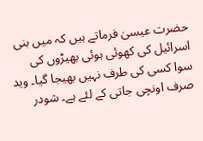حضرت عیسیٰ فرماتے ہیں کہ میں بنی اسرائیل کی کھوئی ہوئی بھیڑوں کی سوا کسی کی طرف نہیں بھیجا گیا۔ وید صرف اونچی جاتی کے لئے ہے۔ شودر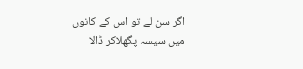اگر سن لے تو اس کے کانوں میں سیسہ پگھلاکر ڈالا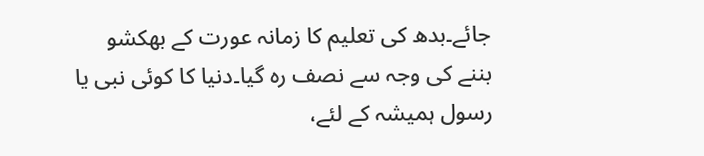جائے۔بدھ کی تعلیم کا زمانہ عورت کے بھکشو بننے کی وجہ سے نصف رہ گیا۔دنیا کا کوئی نبی یا رسول ہمیشہ کے لئے،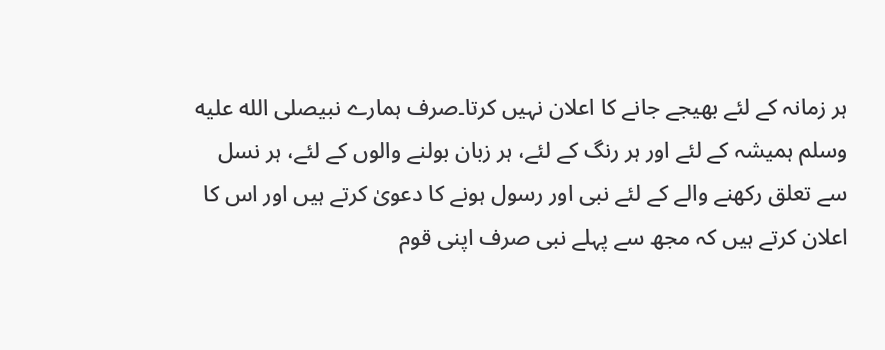ہر زمانہ کے لئے بھیجے جانے کا اعلان نہیں کرتا۔صرف ہمارے نبیصلى الله عليه وسلم ہمیشہ کے لئے اور ہر رنگ کے لئے، ہر زبان بولنے والوں کے لئے، ہر نسل سے تعلق رکھنے والے کے لئے نبی اور رسول ہونے کا دعویٰ کرتے ہیں اور اس کا اعلان کرتے ہیں کہ مجھ سے پہلے نبی صرف اپنی قوم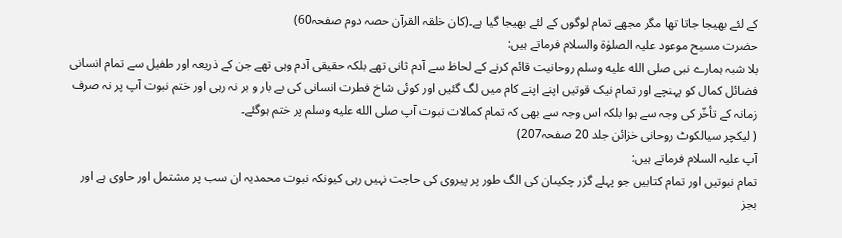کے لئے بھیجا جاتا تھا مگر مجھے تمام لوگوں کے لئے بھیجا گیا ہے۔(کان خلقہ القرآن حصہ دوم صفحہ60)
حضرت مسیح موعود علیہ الصلوٰة والسلام فرماتے ہیں:
بلا شبہ ہمارے نبی صلى الله عليه وسلم روحانیت قائم کرنے کے لحاظ سے آدم ثانی تھے بلکہ حقیقی آدم وہی تھے جن کے ذریعہ اور طفیل سے تمام انسانی فضائل کمال کو پہنچے اور تمام نیک قوتیں اپنے اپنے کام میں لگ گئیں اور کوئی شاخ فطرت انسانی کی بے بار و بر نہ رہی اور ختم نبوت آپ پر نہ صرف زمانہ کے تأخّر کی وجہ سے ہوا بلکہ اس وجہ سے بھی کہ تمام کمالات نبوت آپ صلى الله عليه وسلم پر ختم ہوگئے۔
( لیکچر سیالکوٹ روحانی خزائن جلد 20 صفحہ207)
آپ علیہ السلام فرماتے ہیں:
تمام نبوتیں اور تمام کتابیں جو پہلے گزر چکیںان کی الگ طور پر پیروی کی حاجت نہیں رہی کیونکہ نبوت محمدیہ ان سب پر مشتمل اور حاوی ہے اور بجز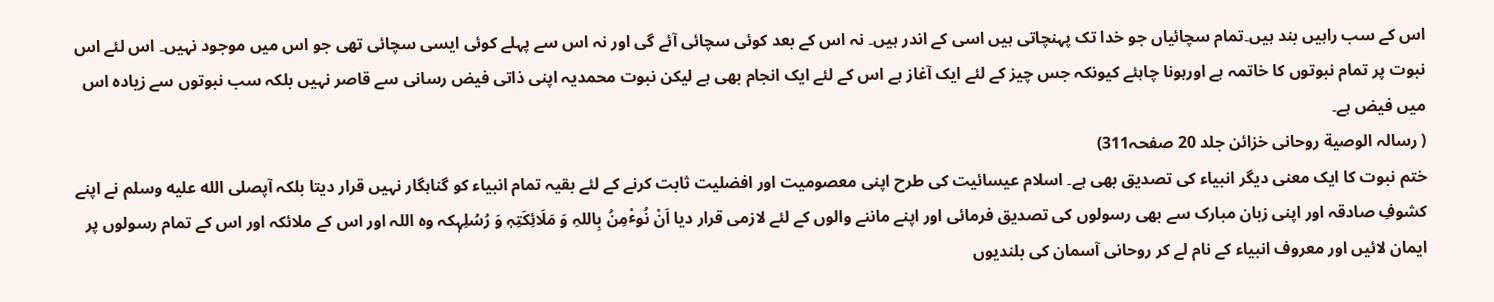اس کے سب راہیں بند ہیں۔تمام سچائیاں جو خدا تک پہنچاتی ہیں اسی کے اندر ہیں۔ نہ اس کے بعد کوئی سچائی آئے گی اور نہ اس سے پہلے کوئی ایسی سچائی تھی جو اس میں موجود نہیں۔ اس لئے اس نبوت پر تمام نبوتوں کا خاتمہ ہے اورہونا چاہئے کیونکہ جس چیز کے لئے ایک آغاز ہے اس کے لئے ایک انجام بھی ہے لیکن نبوت محمدیہ اپنی ذاتی فیض رسانی سے قاصر نہیں بلکہ سب نبوتوں سے زیادہ اس میں فیض ہے۔
( رسالہ الوصیة روحانی خزائن جلد 20 صفحہ311)
ختم نبوت کا ایک معنی دیگر انبیاء کی تصدیق بھی ہے۔ اسلام عیسائیت کی طرح اپنی معصومیت اور افضلیت ثابت کرنے کے لئے بقیہ تمام انبیاء کو گناہگار نہیں قرار دیتا بلکہ آپصلى الله عليه وسلم نے اپنے کشوفِ صادقہ اور اپنی زبان مبارک سے بھی رسولوں کی تصدیق فرمائی اور اپنے ماننے والوں کے لئے لازمی قرار دیا اَنْ نُوٴْمِنُ بِاللہِ وَ مَلَائِکَتِہٖ وَ رُسُلِہٖکہ وہ اللہ اور اس کے ملائکہ اور اس کے تمام رسولوں پر ایمان لائیں اور معروف انبیاء کے نام لے کر روحانی آسمان کی بلندیوں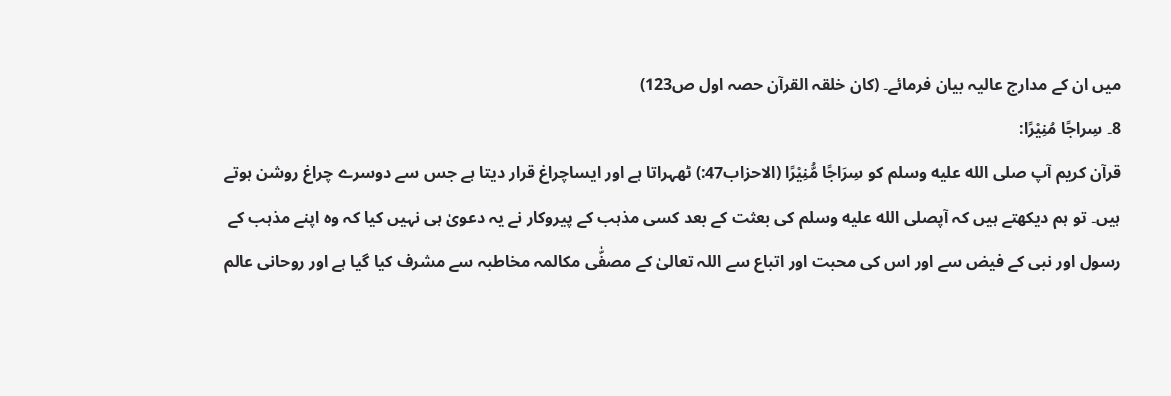میں ان کے مدارج عالیہ بیان فرمائے۔ (کان خلقہ القرآن حصہ اول ص123)
8۔ سِراجًا مُنِیْرًا:
قرآن کریم آپ صلى الله عليه وسلم کو سِرَاجًا مُّنِیْرًا (الاحزاب47:) ٹھہراتا ہے اور ایساچراغ قرار دیتا ہے جس سے دوسرے چراغ روشن ہوتے ہیں۔ تو ہم دیکھتے ہیں کہ آپصلى الله عليه وسلم کی بعثت کے بعد کسی مذہب کے پیروکار نے یہ دعویٰ ہی نہیں کیا کہ وہ اپنے مذہب کے رسول اور نبی کے فیض سے اور اس کی محبت اور اتباع سے اللہ تعالیٰ کے مصفّٰی مکالمہ مخاطبہ سے مشرف کیا گیا ہے اور روحانی عالم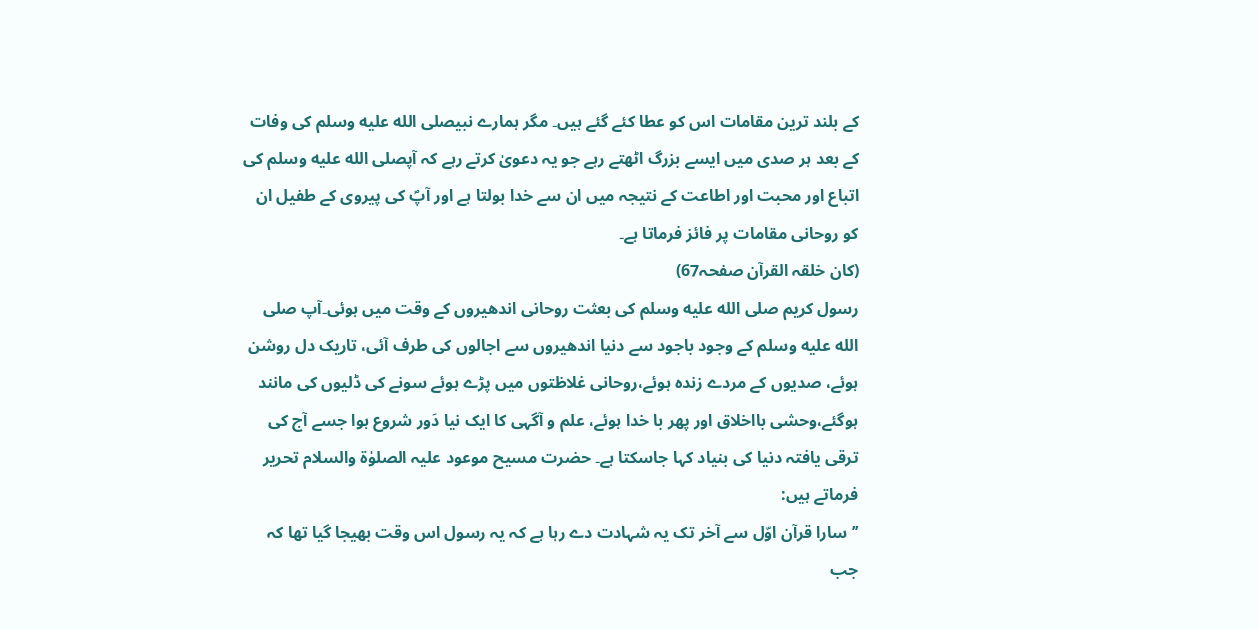کے بلند ترین مقامات اس کو عطا کئے گئے ہیں۔ مگر ہمارے نبیصلى الله عليه وسلم کی وفات کے بعد ہر صدی میں ایسے بزرگ اٹھتے رہے جو یہ دعویٰ کرتے رہے کہ آپصلى الله عليه وسلم کی اتباع اور محبت اور اطاعت کے نتیجہ میں ان سے خدا بولتا ہے اور آپؐ کی پیروی کے طفیل ان کو روحانی مقامات پر فائز فرماتا ہے۔
(کان خلقہ القرآن صفحہ67)
رسول کریم صلى الله عليه وسلم کی بعثت روحانی اندھیروں کے وقت میں ہوئی۔آپ صلى الله عليه وسلم کے وجود باجود سے دنیا اندھیروں سے اجالوں کی طرف آئی، تاریک دل روشن ہوئے، صدیوں کے مردے زندہ ہوئے،روحانی غلاظتوں میں پڑے ہوئے سونے کی ڈلیوں کی مانند ہوگئے،وحشی بااخلاق اور پھر با خدا ہوئے، علم و آگہی کا ایک نیا دَور شروع ہوا جسے آج کی ترقی یافتہ دنیا کی بنیاد کہا جاسکتا ہے۔ حضرت مسیح موعود علیہ الصلوٰۃ والسلام تحریر فرماتے ہیں:
’’سارا قرآن اوّل سے آخر تک یہ شہادت دے رہا ہے کہ یہ رسول اس وقت بھیجا گیا تھا کہ جب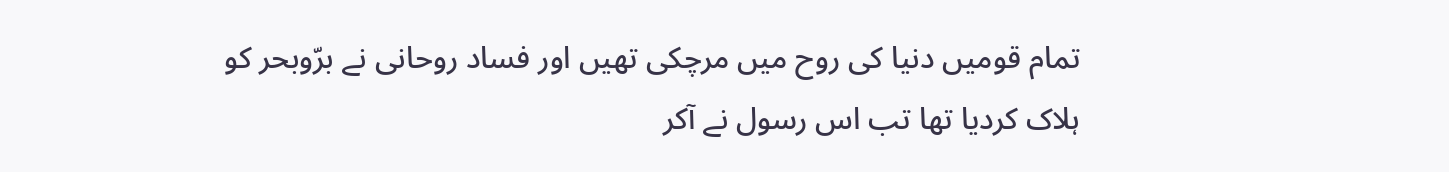تمام قومیں دنیا کی روح میں مرچکی تھیں اور فساد روحانی نے برّوبحر کو ہلاک کردیا تھا تب اس رسول نے آکر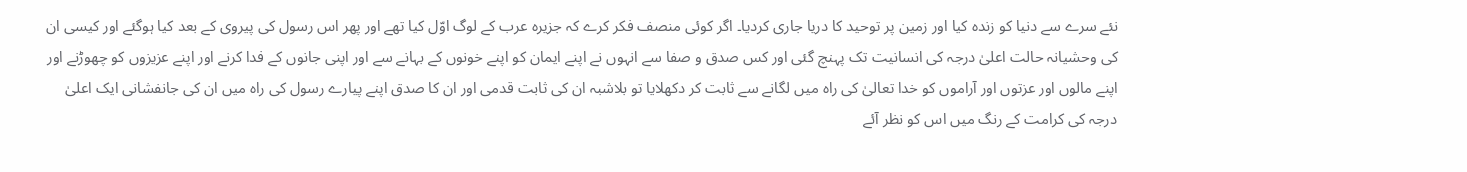نئے سرے سے دنیا کو زندہ کیا اور زمین پر توحید کا دریا جاری کردیا۔ اگر کوئی منصف فکر کرے کہ جزیرہ عرب کے لوگ اوّل کیا تھے اور پھر اس رسول کی پیروی کے بعد کیا ہوگئے اور کیسی ان کی وحشیانہ حالت اعلیٰ درجہ کی انسانیت تک پہنچ گئی اور کس صدق و صفا سے انہوں نے اپنے ایمان کو اپنے خونوں کے بہانے سے اور اپنی جانوں کے فدا کرنے اور اپنے عزیزوں کو چھوڑنے اور اپنے مالوں اور عزتوں اور آراموں کو خدا تعالیٰ کی راہ میں لگانے سے ثابت کر دکھلایا تو بلاشبہ ان کی ثابت قدمی اور ان کا صدق اپنے پیارے رسول کی راہ میں ان کی جانفشانی ایک اعلیٰ درجہ کی کرامت کے رنگ میں اس کو نظر آئے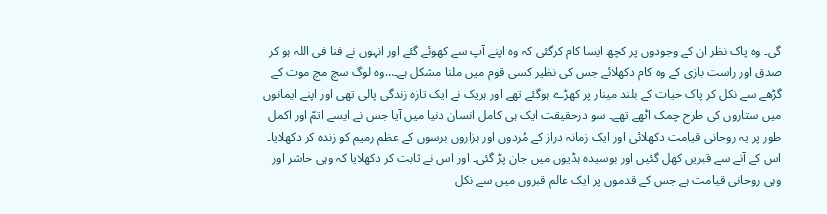گی۔ وہ پاک نظر ان کے وجودوں پر کچھ ایسا کام کرگئی کہ وہ اپنے آپ سے کھوئے گئے اور انہوں نے فنا فی اللہ ہو کر صدق اور راست بازی کے وہ کام دکھلائے جس کی نظیر کسی قوم میں ملنا مشکل ہے۔…وہ لوگ سچ مچ موت کے گڑھے سے نکل کر پاک حیات کے بلند مینار پر کھڑے ہوگئے تھے اور ہریک نے ایک تازہ زندگی پالی تھی اور اپنے ایمانوں میں ستاروں کی طرح چمک اٹھے تھے۔ سو درحقیقت ایک ہی کامل انسان دنیا میں آیا جس نے ایسے اتمّ اور اکمل طور پر یہ روحانی قیامت دکھلائی اور ایک زمانہ دراز کے مُردوں اور ہزاروں برسوں کے عظم رمیم کو زندہ کر دکھلایا۔ اس کے آنے سے قبریں کھل گئیں اور بوسیدہ ہڈیوں میں جان پڑ گئی۔ اور اس نے ثابت کر دکھلایا کہ وہی حاشر اور وہی روحانی قیامت ہے جس کے قدموں پر ایک عالم قبروں میں سے نکل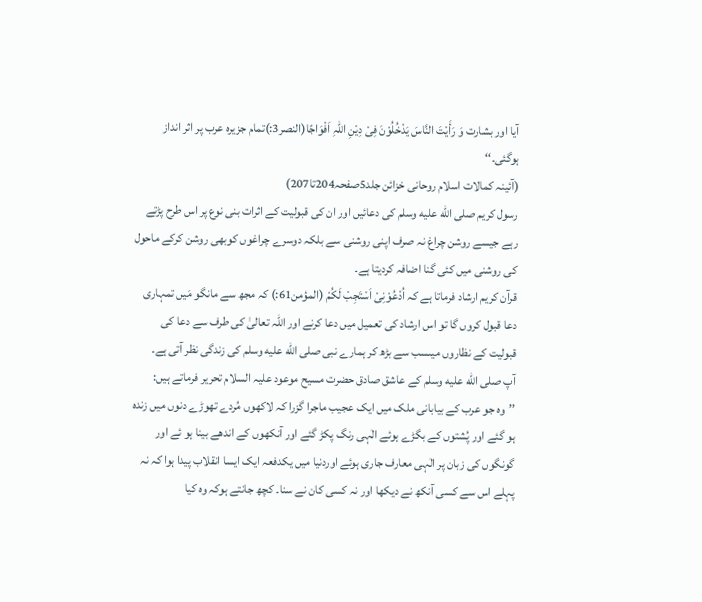آیا اور بشارت وَ رَأَیْتَ النَّاسَ یَدْخُلُوْنَ فِیْ دِیْنِ اللّٰہِ اَفْوَاجًا(النصر3:)تمام جزیرہ عرب پر اثر انداز ہوگئی۔‘‘
(آئینہ کمالات اسلام روحانی خزائن جلد5صفحہ204تا207)
رسول کریم صلى الله عليه وسلم کی دعائیں اور ان کی قبولیت کے اثرات بنی نوع پر اس طرح پڑتے رہے جیسے روشن چراغ نہ صرف اپنی روشنی سے بلکہ دوسرے چراغوں کوبھی روشن کرکے ماحول کی روشنی میں کئی گنا اضافہ کردیتا ہے۔
قرآن کریم ارشاد فرماتا ہے کہ اُدْعُوْنِیْ اَسْتَجِبْ لَکُمْ (المؤمن61:) کہ مجھ سے مانگو مَیں تمہاری دعا قبول کروں گا تو اس ارشاد کی تعمیل میں دعا کرنے اور اللہ تعالیٰ کی طرف سے دعا کی قبولیت کے نظاروں میںسب سے بڑھ کر ہمارے نبی صلى الله عليه وسلم کی زندگی نظر آتی ہے۔
آپ صلى الله عليه وسلم کے عاشق صادق حضرت مسیح موعود علیہ السلام تحریر فرماتے ہیں:
’’وہ جو عرب کے بیابانی ملک میں ایک عجیب ماجرا گزرا کہ لاکھوں مُردے تھوڑے دنوں میں زندہ ہو گئے اور پُشتوں کے بگڑے ہوئے الٰہی رنگ پکڑ گئے اور آنکھوں کے اندھے بینا ہو ئے اور گونگوں کی زبان پر الٰہی معارف جاری ہوئے اوردنیا میں یکدفعہ ایک ایسا انقلاب پیدا ہوا کہ نہ پہلے اس سے کسی آنکھ نے دیکھا اور نہ کسی کان نے سنا۔ کچھ جانتے ہوکہ وہ کیا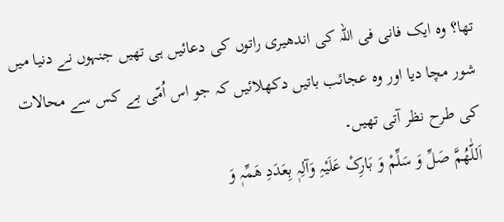تھا؟ وہ ایک فانی فی اللہ کی اندھیری راتوں کی دعائیں ہی تھیں جنہوں نے دنیا میں شور مچا دیا اور وہ عجائب باتیں دکھلائیں کہ جو اس اُمّی بے کس سے محالات کی طرح نظر آتی تھیں۔
اَللّٰھُمَّ صَلِّ وَ سَلِّمْ وَ بَارِکْ عَلَیْہِ وَآلِہٖ بِعَدَدِ ھَمِّہٖ وَ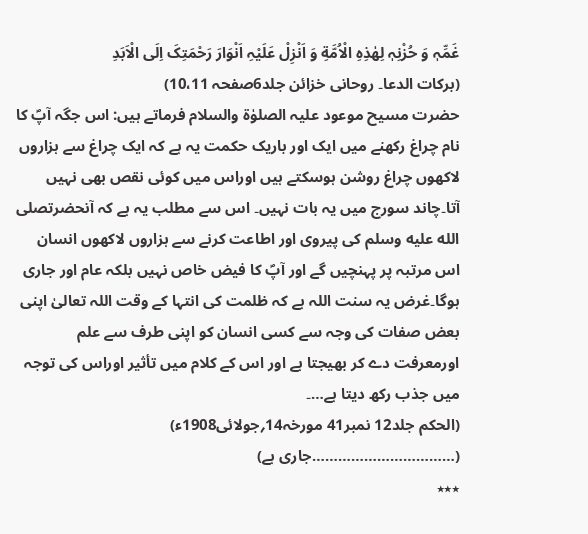غَمِّہٖ وَ حُزْنِہٖ لِھٰذِہِ الْاُمَّةِ وَ اَنْزِلْ عَلَیْہِ اَنْوَارَ رَحْمَتِکَ اِلَی الْاَبَدِ
(برکات الدعا۔ روحانی خزائن جلد6صفحہ 10،11)
حضرت مسیح موعود علیہ الصلوٰۃ والسلام فرماتے ہیں: اس جگہ آپؐ کا نام چراغ رکھنے میں ایک اور باریک حکمت یہ ہے کہ ایک چراغ سے ہزاروں لاکھوں چراغ روشن ہوسکتے ہیں اوراس میں کوئی نقص بھی نہیں آتا۔چاند سورج میں یہ بات نہیں۔ اس سے مطلب یہ ہے کہ آنحضرتصلى الله عليه وسلم کی پیروی اور اطاعت کرنے سے ہزاروں لاکھوں انسان اس مرتبہ پر پہنچیں گے اور آپؐ کا فیض خاص نہیں بلکہ عام اور جاری ہوگا۔غرض یہ سنت اللہ ہے کہ ظلمت کی انتہا کے وقت اللہ تعالیٰ اپنی بعض صفات کی وجہ سے کسی انسان کو اپنی طرف سے علم اورمعرفت دے کر بھیجتا ہے اور اس کے کلام میں تأثیر اوراس کی توجہ میں جذب رکھ دیتا ہے…۔
(الحکم جلد12 نمبر41 مورخہ14؍جولائی1908ء)
(……………………………جاری ہے)
٭٭٭